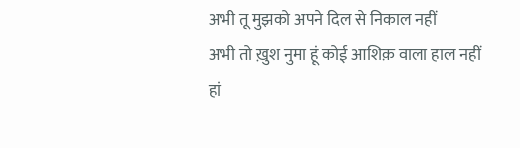अभी तू मुझको अपने दिल से निकाल नहीं
अभी तो ख़ुश नुमा हूं कोई आशिक़ वाला हाल नहीं
हां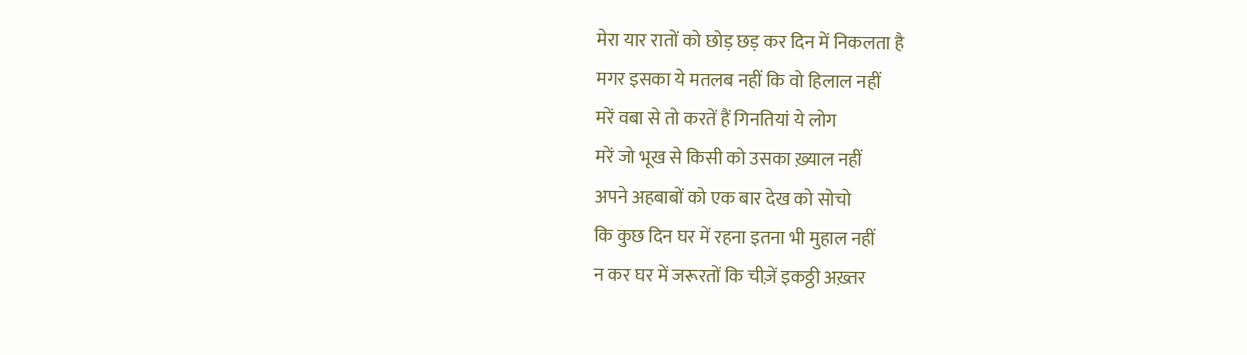मेरा यार रातों को छोड़ छड़ कर दिन में निकलता है
मगर इसका ये मतलब नहीं कि वो हिलाल नहीं
मरें वबा से तो करतें हैं गिनतियां ये लोग
मरें जो भूख से किसी को उसका ख़्याल नहीं
अपने अहबाबों को एक बार देख को सोचो
कि कुछ दिन घर में रहना इतना भी मुहाल नहीं
न कर घर में जरूरतों कि चीज़ें इकठ्ठी अख़्तर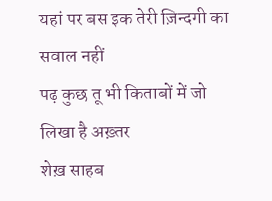यहां पर बस इक तेरी ज़िन्दगी का सवाल नहीं
पढ़ कुछ तू भी किताबों में जो लिखा है अख़्तर
शेख़ साहब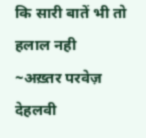कि सारी बातें भी तो हलाल नही
~अख़्तर परवेज़ देहलवी